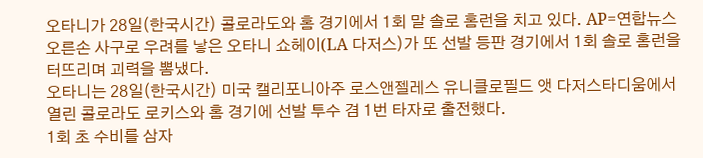오타니가 28일(한국시간) 콜로라도와 홈 경기에서 1회 말 솔로 홈런을 치고 있다. AP=연합뉴스 오른손 사구로 우려를 낳은 오타니 쇼헤이(LA 다저스)가 또 선발 등판 경기에서 1회 솔로 홈런을 터뜨리며 괴력을 뽐냈다.
오타니는 28일(한국시간) 미국 캘리포니아주 로스앤젤레스 유니클로필드 앳 다저스타디움에서 열린 콜로라도 로키스와 홈 경기에 선발 투수 겸 1번 타자로 출전했다.
1회 초 수비를 삼자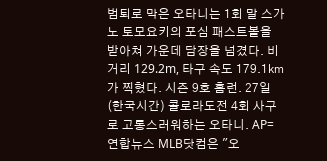범퇴로 막은 오타니는 1회 말 스가노 토모요키의 포심 패스트볼을 받아쳐 가운데 담장을 넘겼다. 비거리 129.2m, 타구 속도 179.1㎞가 찍혔다. 시즌 9호 홈런. 27일(한국시간) 콜로라도전 4회 사구로 고통스러워하는 오타니. AP=연합뉴스 MLB닷컴은 "오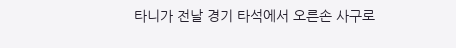타니가 전날 경기 타석에서 오른손 사구로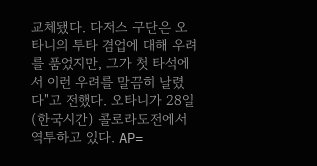교체됐다. 다저스 구단은 오타니의 투타 겸업에 대해 우려를 품었지만, 그가 첫 타석에서 이런 우려를 말끔히 날렸다"고 전했다. 오타니가 28일(한국시간) 콜로라도전에서 역투하고 있다. AP=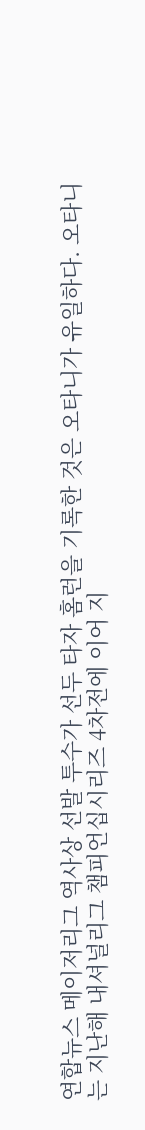연합뉴스 메이저리그 역사상 선발 투수가 선두 타자 홈런을 기록한 것은 오타니가 유일하다. 오타니는 지난해 내셔널리그 챔피언십시리즈 4차전에 이어 지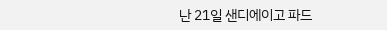난 21일 샌디에이고 파드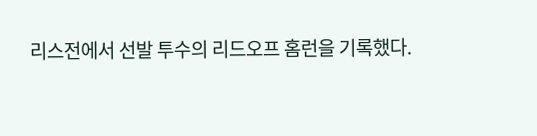리스전에서 선발 투수의 리드오프 홈런을 기록했다.